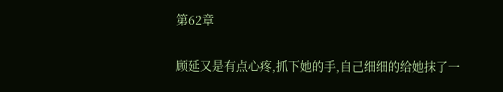第62章

顾延又是有点心疼,抓下她的手,自己细细的给她抹了一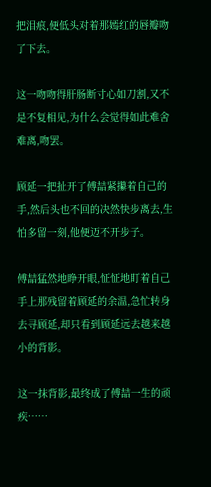把泪痕,便低头对着那嫣红的唇瓣吻了下去。

这一吻吻得肝肠断寸心如刀割,又不是不复相见,为什么会觉得如此难舍难离,吻罢。

顾延一把扯开了傅喆紧攥着自己的手,然后头也不回的决然快步离去,生怕多留一刻,他便迈不开步子。

傅喆猛然地睁开眼,怔怔地盯着自己手上那残留着顾延的余温,急忙转身去寻顾延,却只看到顾延远去越来越小的背影。

这一抹背影,最终成了傅喆一生的顽疾……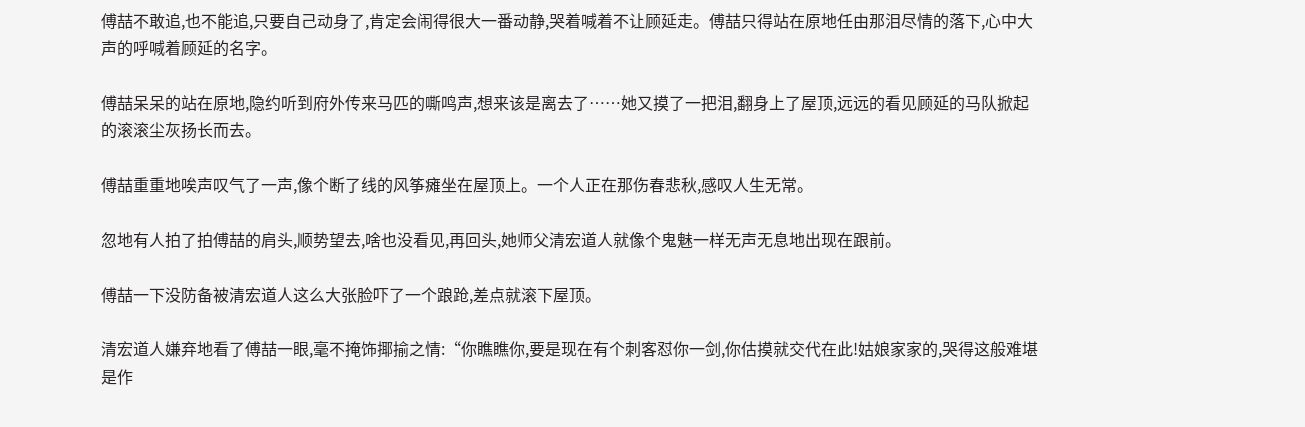傅喆不敢追,也不能追,只要自己动身了,肯定会闹得很大一番动静,哭着喊着不让顾延走。傅喆只得站在原地任由那泪尽情的落下,心中大声的呼喊着顾延的名字。

傅喆呆呆的站在原地,隐约听到府外传来马匹的嘶鸣声,想来该是离去了……她又摸了一把泪,翻身上了屋顶,远远的看见顾延的马队掀起的滚滚尘灰扬长而去。

傅喆重重地唉声叹气了一声,像个断了线的风筝瘫坐在屋顶上。一个人正在那伤春悲秋,感叹人生无常。

忽地有人拍了拍傅喆的肩头,顺势望去,啥也没看见,再回头,她师父清宏道人就像个鬼魅一样无声无息地出现在跟前。

傅喆一下没防备被清宏道人这么大张脸吓了一个踉跄,差点就滚下屋顶。

清宏道人嫌弃地看了傅喆一眼,毫不掩饰揶揄之情:“你瞧瞧你,要是现在有个刺客怼你一剑,你估摸就交代在此!姑娘家家的,哭得这般难堪是作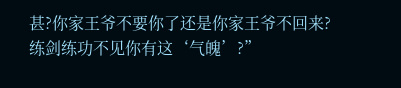甚?你家王爷不要你了还是你家王爷不回来?练剑练功不见你有这‘气魄’?”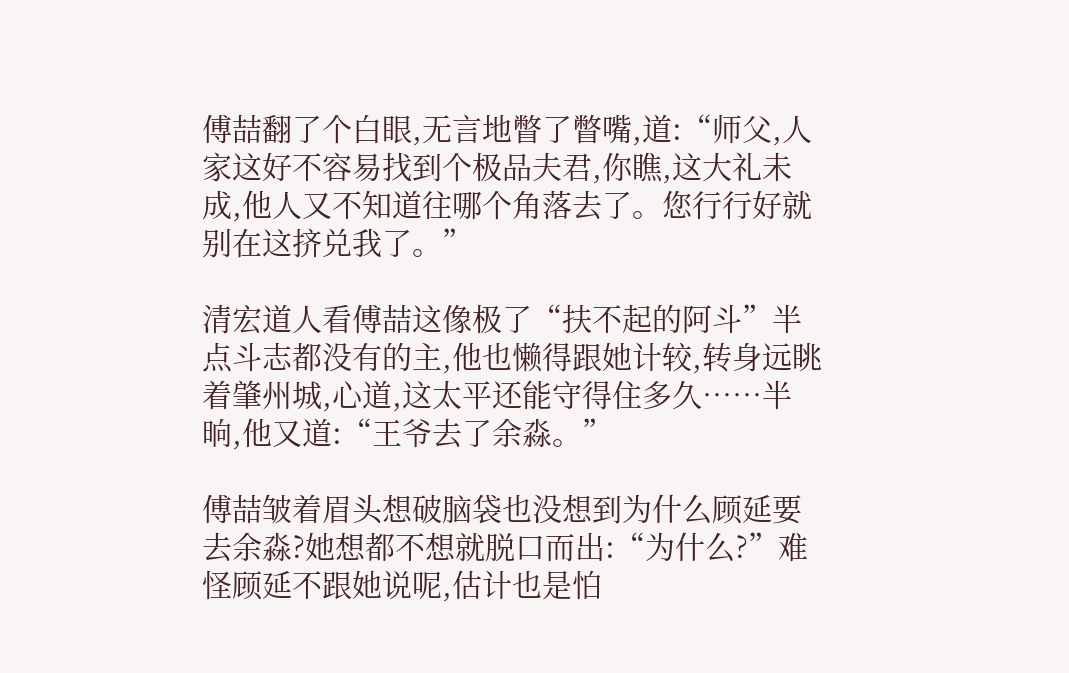傅喆翻了个白眼,无言地瞥了瞥嘴,道:“师父,人家这好不容易找到个极品夫君,你瞧,这大礼未成,他人又不知道往哪个角落去了。您行行好就别在这挤兑我了。”

清宏道人看傅喆这像极了“扶不起的阿斗”半点斗志都没有的主,他也懒得跟她计较,转身远眺着肇州城,心道,这太平还能守得住多久……半晌,他又道:“王爷去了余淼。”

傅喆皱着眉头想破脑袋也没想到为什么顾延要去余淼?她想都不想就脱口而出:“为什么?”难怪顾延不跟她说呢,估计也是怕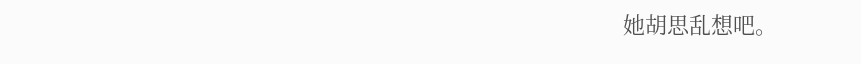她胡思乱想吧。